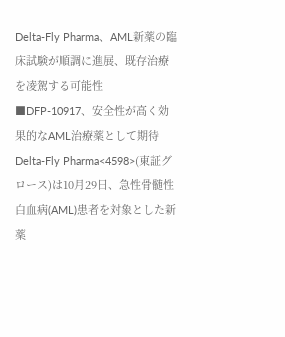Delta-Fly Pharma、AML新薬の臨床試験が順調に進展、既存治療を凌駕する可能性
■DFP-10917、安全性が高く効果的なAML治療薬として期待 Delta-Fly Pharma<4598>(東証グロース)は10月29日、急性骨髄性白血病(AML)患者を対象とした新薬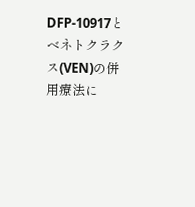DFP-10917とベネトクラクス(VEN)の併用療法に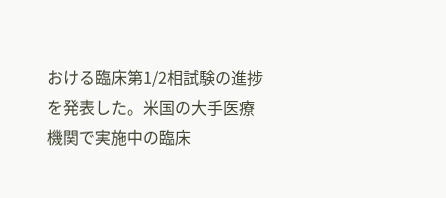おける臨床第1/2相試験の進捗を発表した。米国の大手医療機関で実施中の臨床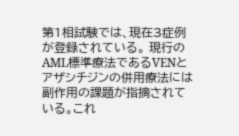第1相試験では、現在3症例が登録されている。 現行のAML標準療法であるVENとアザシチジンの併用療法には副作用の課題が指摘されている。これ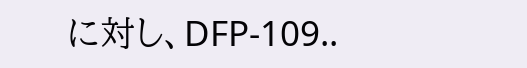に対し、DFP-109..